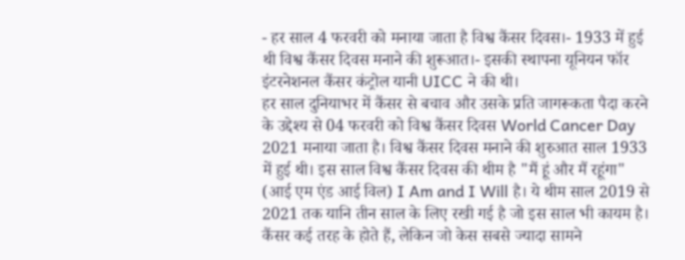- हर साल 4 फरवरी को मनाया जाता है विश्व कैंसर दिवस।- 1933 में हुई थी विश्व कैंसर दिवस मनाने की शुरूआत।- इसकी स्थापना यूनियन फॉर इंटरनेशनल कैंसर कंट्रोल यानी UICC ने की थी।
हर साल दुनियाभर में कैंसर से बचाव और उसके प्रति जागरूकता पैदा करने के उद्देश्य से 04 फरवरी को विश्व कैंसर दिवस World Cancer Day 2021 मनाया जाता है। विश्व कैंसर दिवस मनाने की शुरुआत साल 1933 में हुई थी। इस साल विश्व कैंसर दिवस की थीम है "मैं हूं और मैं रहूंगा" (आई एम एंड आई विल) I Am and I Will है। ये थीम साल 2019 से 2021 तक यानि तीन साल के लिए रखी गई है जो इस साल भी कायम है। कैंसर कई तरह के होते हैं, लेकिन जो केस सबसे ज्यादा सामने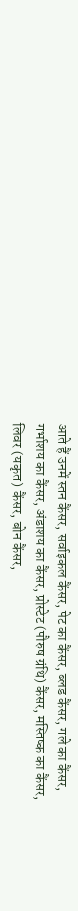आते हैं उनमें स्तन कैंसर, सर्वाइकल कैंसर, पेट का कैंसर, ब्लड कैंसर, गले का कैंसर, गर्भाशय का कैंसर, अंडाशय का कैंसर, प्रोस्टेट (पौरुष ग्रंथि) कैंसर, मस्तिष्क का कैंसर, लिवर (यकृत) कैंसर, बोन कैंसर,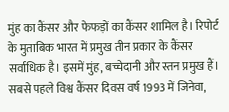मुंह का कैंसर और फेफड़ों का कैंसर शामिल है। रिपोर्ट के मुताबिक भारत में प्रमुख तीन प्रकार के कैंसर सर्वाधिक है। इसमें मुंह, बच्चेदानी और स्तन प्रमुख हैं। सबसे पहले विश्व कैंसर दिवस वर्ष 1993 में जिनेवा,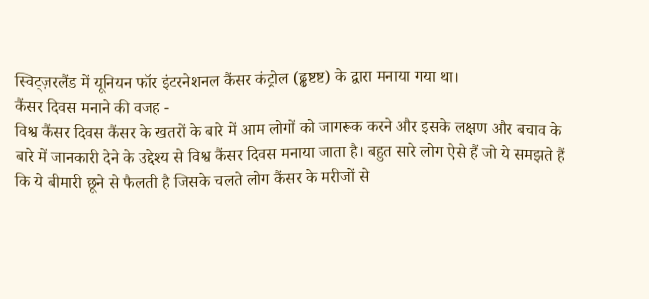स्विट्ज़रलैंड में यूनियन फॉर इंटरनेशनल कैंसर कंट्रोल (ढ्ढष्टष्ट) के द्वारा मनाया गया था।
कैंसर दिवस मनाने की वजह -
विश्व कैंसर दिवस कैंसर के खतरों के बारे में आम लोगों को जागरूक करने और इसके लक्षण और बचाव के बारे में जानकारी देने के उद्देश्य से विश्व कैंसर दिवस मनाया जाता है। बहुत सारे लोग ऐसे हैं जो ये समझते हैं कि ये बीमारी छूने से फैलती है जिसके चलते लोग कैंसर के मरीजों से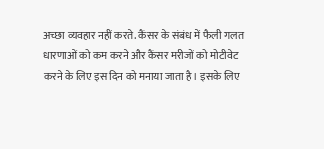अच्छा व्यवहार नहीं करते. कैंसर के संबंध में फैली गलत धारणाओं को कम करने और कैंसर मरीजों को मोटीवेट करने के लिए इस दिन को मनाया जाता है। इसके लिए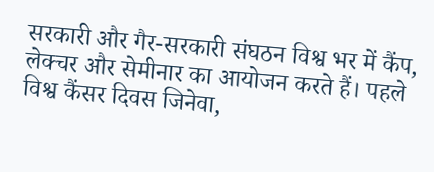सरकारी और गैर-सरकारी संघठन विश्व भर में कैंप, लेक्चर और सेमीनार का आयोजन करते हैं। पहले विश्व कैंसर दिवस जिनेवा,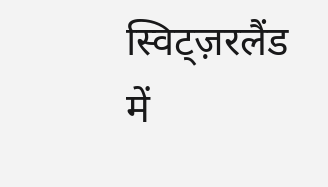स्विट्ज़रलैंड में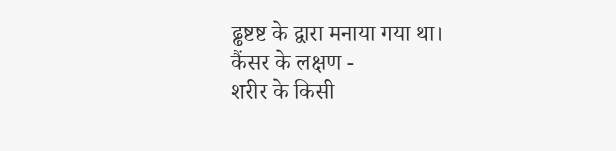ढ्ढष्टष्ट के द्वारा मनाया गया था।
कैंसर के लक्षण -
शरीर के किसी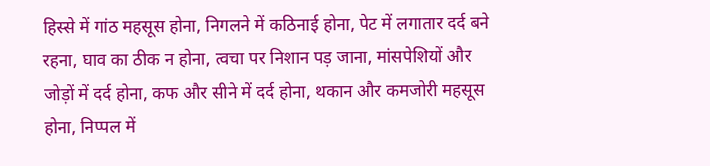हिस्से में गांठ महसूस होना, निगलने में कठिनाई होना, पेट में लगातार दर्द बने रहना, घाव का ठीक न होना, त्वचा पर निशान पड़ जाना, मांसपेशियों और जोड़ों में दर्द होना, कफ और सीने में दर्द होना, थकान और कमजोरी महसूस होना, निप्पल में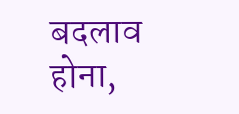बदलाव होना,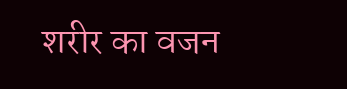शरीर का वजन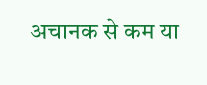अचानक से कम या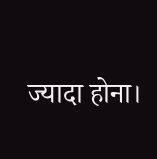ज्यादा होना।